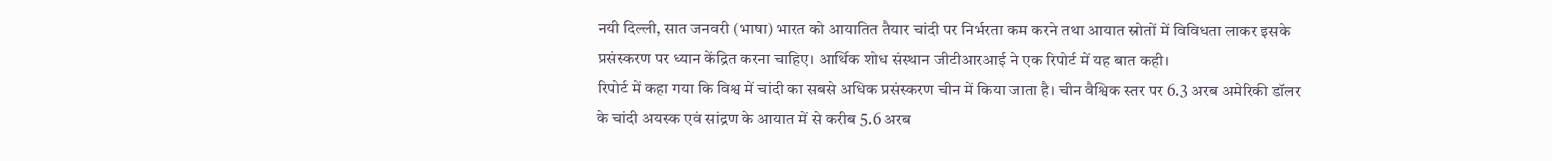नयी दिल्ली, सात जनवरी (भाषा) भारत को आयातित तैयार चांदी पर निर्भरता कम करने तथा आयात स्रोतों में विविधता लाकर इसके प्रसंस्करण पर ध्यान केंद्रित करना चाहिए। आर्थिक शोध संस्थान जीटीआरआई ने एक रिपोर्ट में यह बात कही।
रिपोर्ट में कहा गया कि विश्व में चांदी का सबसे अधिक प्रसंस्करण चीन में किया जाता है। चीन वैश्विक स्तर पर 6.3 अरब अमेरिकी डॉलर के चांदी अयस्क एवं सांद्रण के आयात में से करीब 5.6 अरब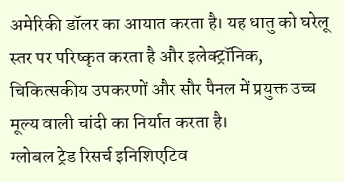अमेरिकी डॉलर का आयात करता है। यह धातु को घरेलू स्तर पर परिष्कृत करता है और इलेक्ट्रॉनिक, चिकित्सकीय उपकरणों और सौर पैनल में प्रयुक्त उच्च मूल्य वाली चांदी का निर्यात करता है।
ग्लोबल ट्रेड रिसर्च इनिशिएटिव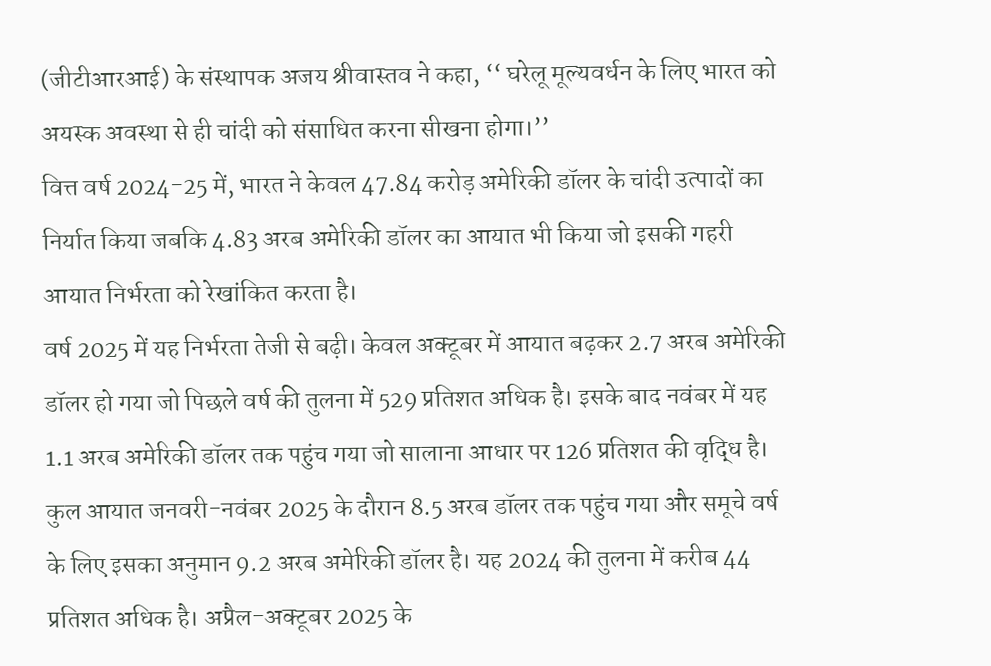(जीटीआरआई) के संस्थापक अजय श्रीवास्तव ने कहा, ‘‘ घरेलू मूल्यवर्धन के लिए भारत को अयस्क अवस्था से ही चांदी को संसाधित करना सीखना होगा।’’
वित्त वर्ष 2024-25 में, भारत ने केवल 47.84 करोड़ अमेरिकी डॉलर के चांदी उत्पादों का निर्यात किया जबकि 4.83 अरब अमेरिकी डॉलर का आयात भी किया जो इसकी गहरी आयात निर्भरता को रेखांकित करता है।
वर्ष 2025 में यह निर्भरता तेजी से बढ़ी। केवल अक्टूबर में आयात बढ़कर 2.7 अरब अमेरिकी डॉलर हो गया जो पिछले वर्ष की तुलना में 529 प्रतिशत अधिक है। इसके बाद नवंबर में यह 1.1 अरब अमेरिकी डॉलर तक पहुंच गया जो सालाना आधार पर 126 प्रतिशत की वृद्धि है।
कुल आयात जनवरी-नवंबर 2025 के दौरान 8.5 अरब डॉलर तक पहुंच गया और समूचे वर्ष के लिए इसका अनुमान 9.2 अरब अमेरिकी डॉलर है। यह 2024 की तुलना में करीब 44 प्रतिशत अधिक है। अप्रैल-अक्टूबर 2025 के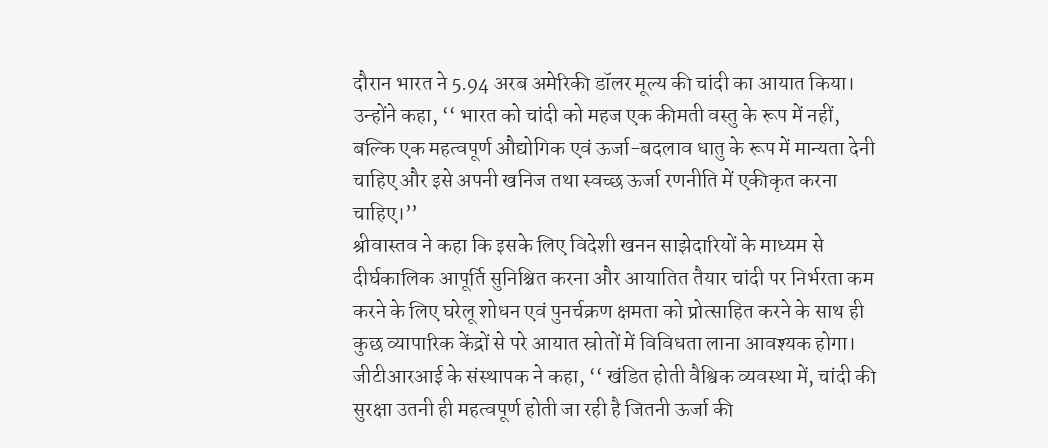दौरान भारत ने 5.94 अरब अमेरिकी डॉलर मूल्य की चांदी का आयात किया।
उन्होंने कहा, ‘‘ भारत को चांदी को महज एक कीमती वस्तु के रूप में नहीं, बल्कि एक महत्वपूर्ण औद्योगिक एवं ऊर्जा-बदलाव धातु के रूप में मान्यता देनी चाहिए और इसे अपनी खनिज तथा स्वच्छ ऊर्जा रणनीति में एकीकृत करना चाहिए।’’
श्रीवास्तव ने कहा कि इसके लिए विदेशी खनन साझेदारियों के माध्यम से दीर्घकालिक आपूर्ति सुनिश्चित करना और आयातित तैयार चांदी पर निर्भरता कम करने के लिए घरेलू शोधन एवं पुनर्चक्रण क्षमता को प्रोत्साहित करने के साथ ही कुछ व्यापारिक केंद्रों से परे आयात स्रोतों में विविधता लाना आवश्यक होगा।
जीटीआरआई के संस्थापक ने कहा, ‘‘ खंडित होती वैश्विक व्यवस्था में, चांदी की सुरक्षा उतनी ही महत्वपूर्ण होती जा रही है जितनी ऊर्जा की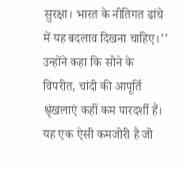सुरक्षा। भारत के नीतिगत ढांचे में यह बदलाव दिखना चाहिए।’’
उन्होंने कहा कि सोने के विपरीत, चांदी की आपूर्ति श्रृंखलाएं कहीं कम पारदर्शी हैं। यह एक ऐसी कमजोरी है जो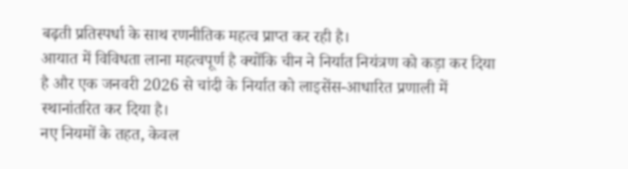बढ़ती प्रतिस्पर्धा के साथ रणनीतिक महत्व प्राप्त कर रही है।
आयात में विविधता लाना महत्वपूर्ण है क्योंकि चीन ने निर्यात नियंत्रण को कड़ा कर दिया है और एक जनवरी 2026 से चांदी के निर्यात को लाइसेंस-आधारित प्रणाली में स्थानांतरित कर दिया है।
नए नियमों के तहत, केवल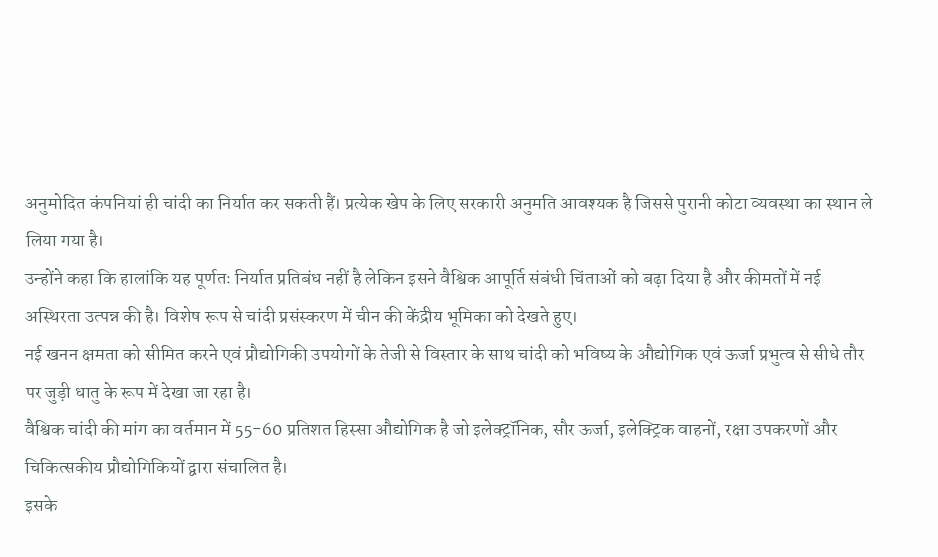अनुमोदित कंपनियां ही चांदी का निर्यात कर सकती हैं। प्रत्येक खेप के लिए सरकारी अनुमति आवश्यक है जिससे पुरानी कोटा व्यवस्था का स्थान ले लिया गया है।
उन्होंने कहा कि हालांकि यह पूर्णतः निर्यात प्रतिबंध नहीं है लेकिन इसने वैश्विक आपूर्ति संबंधी चिंताओं को बढ़ा दिया है और कीमतों में नई अस्थिरता उत्पन्न की है। विशेष रूप से चांदी प्रसंस्करण में चीन की केंद्रीय भूमिका को देखते हुए।
नई खनन क्षमता को सीमित करने एवं प्रौद्योगिकी उपयोगों के तेजी से विस्तार के साथ चांदी को भविष्य के औद्योगिक एवं ऊर्जा प्रभुत्व से सीधे तौर पर जुड़ी धातु के रूप में देखा जा रहा है।
वैश्विक चांदी की मांग का वर्तमान में 55-60 प्रतिशत हिस्सा औद्योगिक है जो इलेक्ट्रॉनिक, सौर ऊर्जा, इलेक्ट्रिक वाहनों, रक्षा उपकरणों और चिकित्सकीय प्रौद्योगिकियों द्वारा संचालित है।
इसके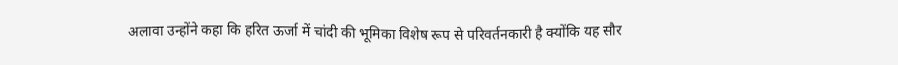अलावा उन्होंने कहा कि हरित ऊर्जा में चांदी की भूमिका विशेष रूप से परिवर्तनकारी है क्योंकि यह सौर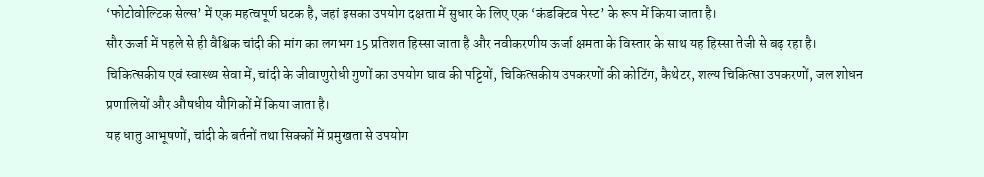‘फोटोवोल्टिक सेल्स’ में एक महत्वपूर्ण घटक है, जहां इसका उपयोग दक्षता में सुधार के लिए एक ‘कंडक्टिव पेस्ट’ के रूप में किया जाता है।
सौर ऊर्जा में पहले से ही वैश्विक चांदी की मांग का लगभग 15 प्रतिशत हिस्सा जाता है और नवीकरणीय ऊर्जा क्षमता के विस्तार के साथ यह हिस्सा तेजी से बढ़ रहा है। चिकित्सकीय एवं स्वास्थ्य सेवा में, चांदी के जीवाणुरोधी गुणों का उपयोग घाव की पट्टियों, चिकित्सकीय उपकरणों की कोटिंग, कैथेटर, शल्य चिकित्सा उपकरणों, जल शोधन प्रणालियों और औषधीय यौगिकों में किया जाता है।
यह धातु आभूषणों, चांदी के बर्तनों तथा सिक्कों में प्रमुखता से उपयोग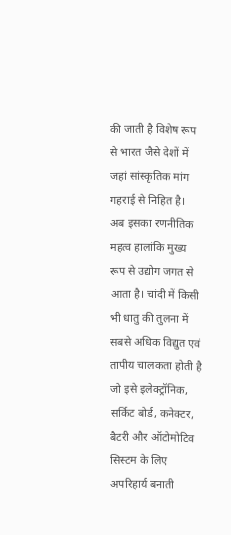की जाती है विशेष रूप से भारत जैसे देशों में जहां सांस्कृतिक मांग गहराई से निहित है।
अब इसका रणनीतिक महत्व हालांकि मुख्य रूप से उद्योग जगत से आता है। चांदी में किसी भी धातु की तुलना में सबसे अधिक विद्युत एवं तापीय चालकता होती है जो इसे इलेक्ट्रॉनिक, सर्किट बोर्ड, कनेक्टर, बैटरी और ऑटोमोटिव सिस्टम के लिए अपरिहार्य बनाती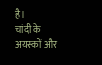है।
चांदी के अयस्कों और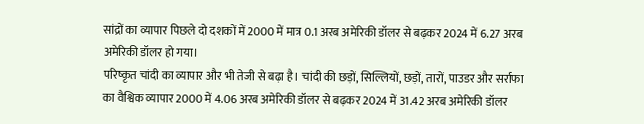सांद्रों का व्यापार पिछले दो दशकों में 2000 में मात्र 0.1 अरब अमेरिकी डॉलर से बढ़कर 2024 में 6.27 अरब अमेरिकी डॉलर हो गया।
परिष्कृत चांदी का व्यापार और भी तेजी से बढ़ा है। चांदी की छड़ों, सिल्लियों, छड़ों, तारों, पाउडर और सर्राफा का वैश्विक व्यापार 2000 में 4.06 अरब अमेरिकी डॉलर से बढ़कर 2024 में 31.42 अरब अमेरिकी डॉलर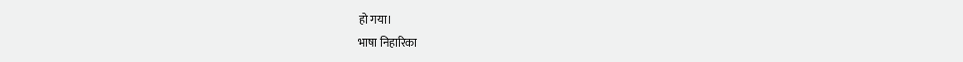हो गया।
भाषा निहारिका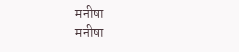मनीषा
मनीषा